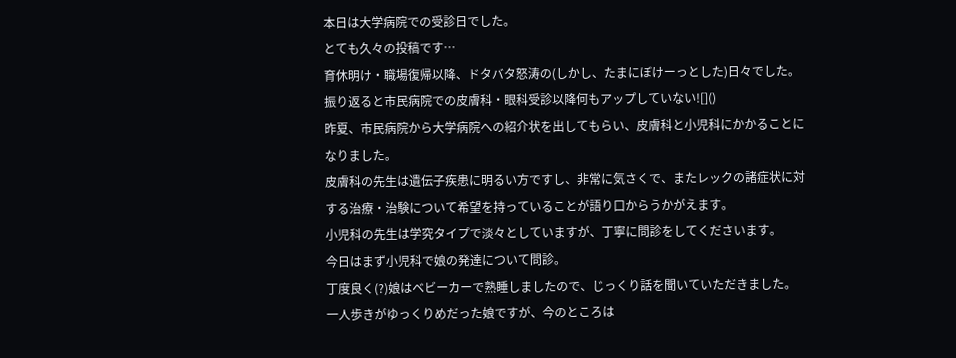本日は大学病院での受診日でした。
とても久々の投稿です…
育休明け・職場復帰以降、ドタバタ怒涛の(しかし、たまにぼけーっとした)日々でした。
振り返ると市民病院での皮膚科・眼科受診以降何もアップしていない![]()
昨夏、市民病院から大学病院への紹介状を出してもらい、皮膚科と小児科にかかることになりました。
皮膚科の先生は遺伝子疾患に明るい方ですし、非常に気さくで、またレックの諸症状に対する治療・治験について希望を持っていることが語り口からうかがえます。
小児科の先生は学究タイプで淡々としていますが、丁寧に問診をしてくださいます。
今日はまず小児科で娘の発達について問診。
丁度良く(?)娘はベビーカーで熟睡しましたので、じっくり話を聞いていただきました。
一人歩きがゆっくりめだった娘ですが、今のところは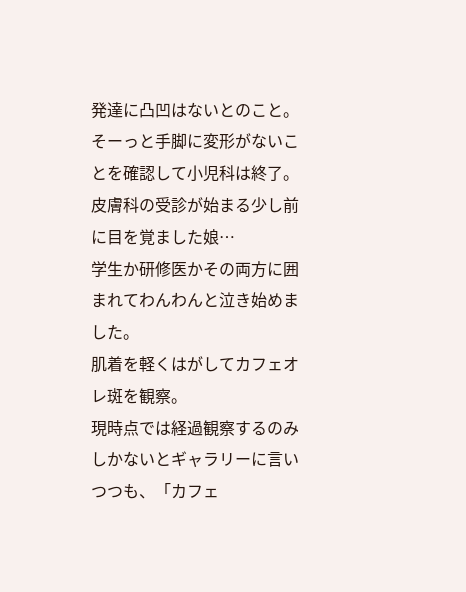発達に凸凹はないとのこと。
そーっと手脚に変形がないことを確認して小児科は終了。
皮膚科の受診が始まる少し前に目を覚ました娘…
学生か研修医かその両方に囲まれてわんわんと泣き始めました。
肌着を軽くはがしてカフェオレ斑を観察。
現時点では経過観察するのみしかないとギャラリーに言いつつも、「カフェ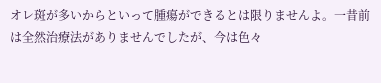オレ斑が多いからといって腫瘍ができるとは限りませんよ。一昔前は全然治療法がありませんでしたが、今は色々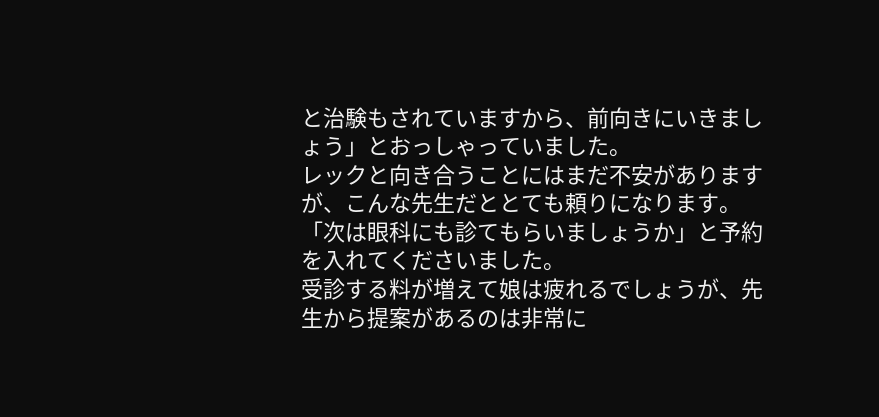と治験もされていますから、前向きにいきましょう」とおっしゃっていました。
レックと向き合うことにはまだ不安がありますが、こんな先生だととても頼りになります。
「次は眼科にも診てもらいましょうか」と予約を入れてくださいました。
受診する料が増えて娘は疲れるでしょうが、先生から提案があるのは非常に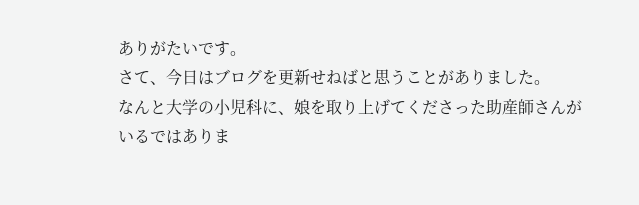ありがたいです。
さて、今日はブログを更新せねばと思うことがありました。
なんと大学の小児科に、娘を取り上げてくださった助産師さんがいるではありま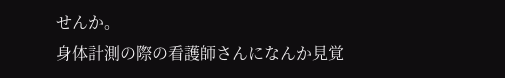せんか。
身体計測の際の看護師さんになんか見覚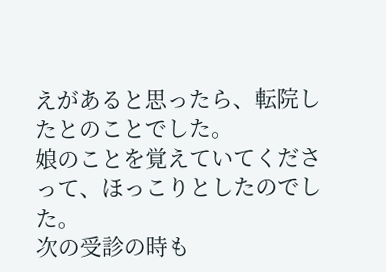えがあると思ったら、転院したとのことでした。
娘のことを覚えていてくださって、ほっこりとしたのでした。
次の受診の時も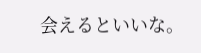会えるといいな。